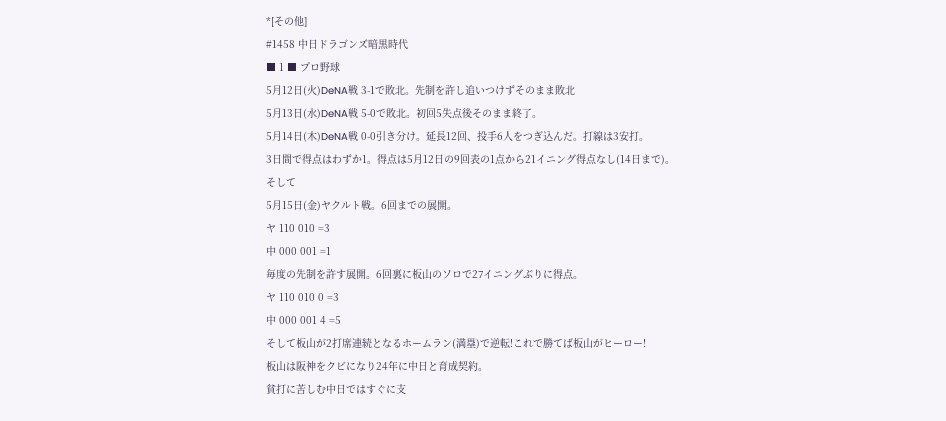*[その他]
#1458 中日ドラゴンズ暗黒時代
■ 1 ■ プロ野球
5月12日(火)DeNA戦 3-1で敗北。先制を許し追いつけずそのまま敗北
5月13日(水)DeNA戦 5-0で敗北。初回5失点後そのまま終了。
5月14日(木)DeNA戦 0-0引き分け。延長12回、投手6人をつぎ込んだ。打線は3安打。
3日間で得点はわずか1。得点は5月12日の9回表の1点から21イニング得点なし(14日まで)。
そして
5月15日(金)ヤクルト戦。6回までの展開。
ヤ 110 010 =3
中 000 001 =1
毎度の先制を許す展開。6回裏に板山のソロで27イニングぶりに得点。
ヤ 110 010 0 =3
中 000 001 4 =5
そして板山が2打席連続となるホームラン(満塁)で逆転!これで勝てば板山がヒーロー!
板山は阪神をクビになり24年に中日と育成契約。
貧打に苦しむ中日ではすぐに支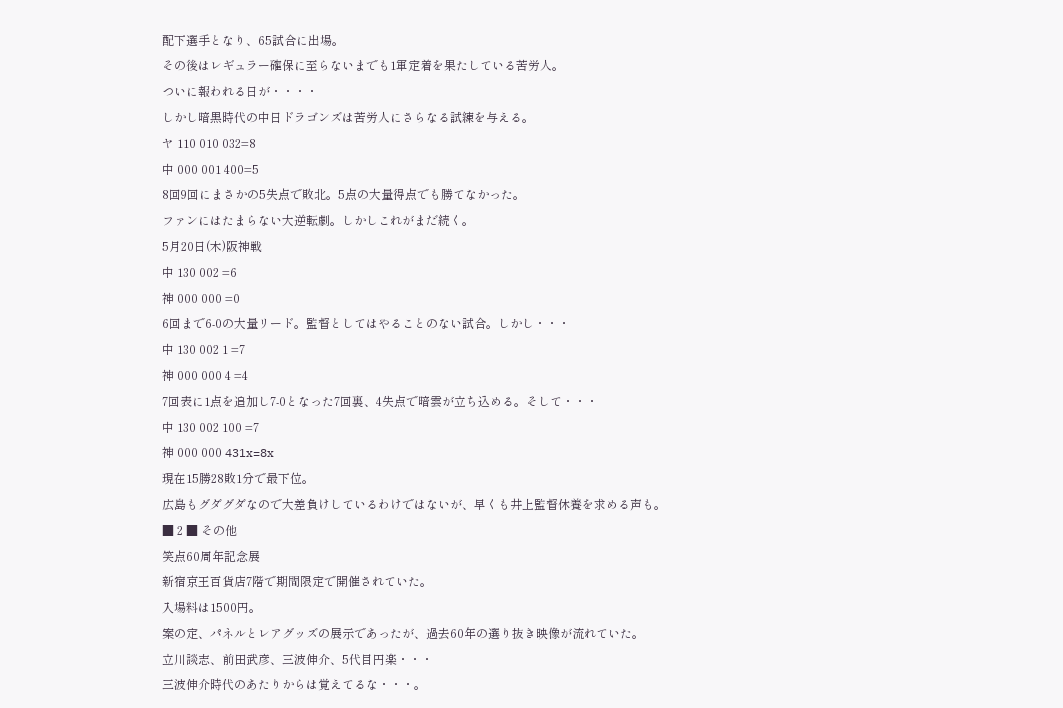配下選手となり、65試合に出場。
その後はレギュラー確保に至らないまでも1軍定着を果たしている苦労人。
ついに報われる日が・・・・
しかし暗黒時代の中日ドラゴンズは苦労人にさらなる試練を与える。
ヤ 110 010 032=8
中 000 001 400=5
8回9回にまさかの5失点で敗北。5点の大量得点でも勝てなかった。
ファンにはたまらない大逆転劇。しかしこれがまだ続く。
5月20日(木)阪神戦
中 130 002 =6
神 000 000 =0
6回まで6-0の大量リード。監督としてはやることのない試合。しかし・・・
中 130 002 1 =7
神 000 000 4 =4
7回表に1点を追加し7-0となった7回裏、4失点で暗雲が立ち込める。そして・・・
中 130 002 100 =7
神 000 000 431x=8x
現在15勝28敗1分で最下位。
広島もグダグダなので大差負けしているわけではないが、早くも井上監督休養を求める声も。
■ 2 ■ その他
笑点60周年記念展
新宿京王百貨店7階で期間限定で開催されていた。
入場料は1500円。
案の定、パネルとレアグッズの展示であったが、過去60年の選り抜き映像が流れていた。
立川談志、前田武彦、三波伸介、5代目円楽・・・
三波伸介時代のあたりからは覚えてるな・・・。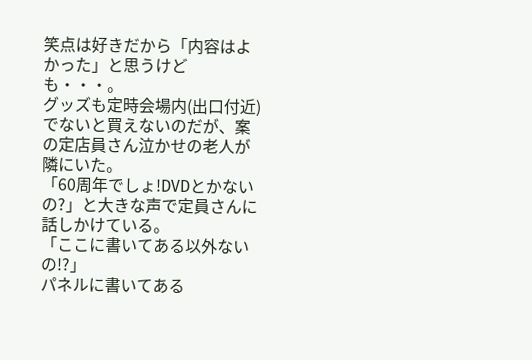笑点は好きだから「内容はよかった」と思うけども・・・。
グッズも定時会場内(出口付近)でないと買えないのだが、案の定店員さん泣かせの老人が隣にいた。
「60周年でしょ!DVDとかないの?」と大きな声で定員さんに話しかけている。
「ここに書いてある以外ないの!?」
パネルに書いてある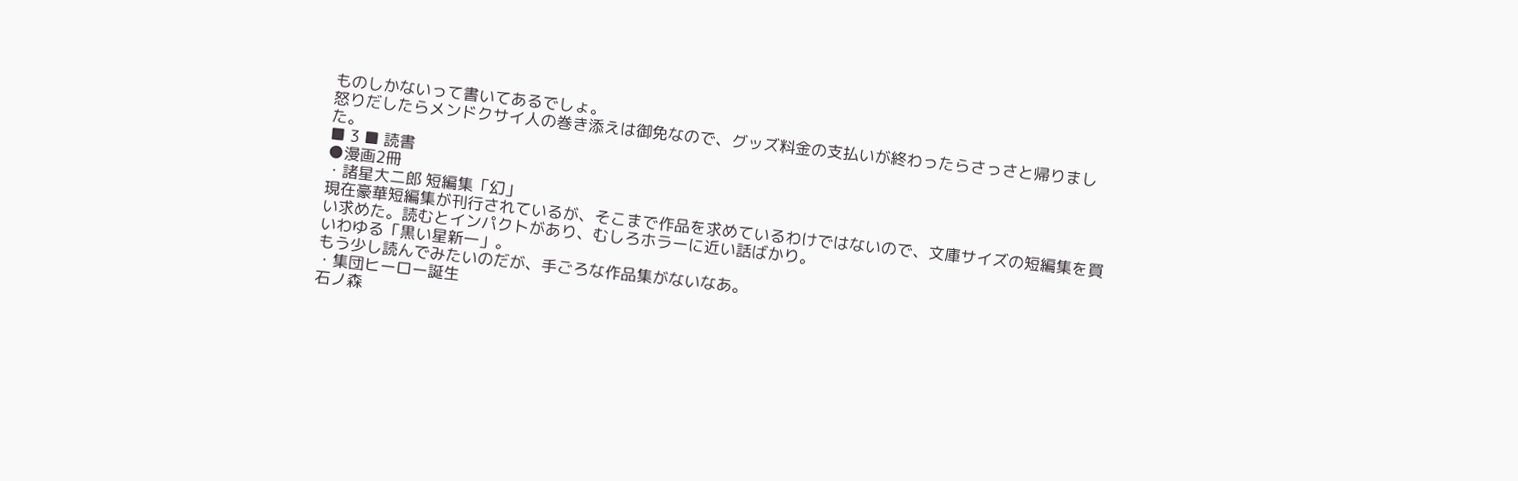ものしかないって書いてあるでしょ。
怒りだしたらメンドクサイ人の巻き添えは御免なので、グッズ料金の支払いが終わったらさっさと帰りました。
■ 3 ■ 読書
●漫画2冊
・諸星大二郎 短編集「幻」
現在豪華短編集が刊行されているが、そこまで作品を求めているわけではないので、文庫サイズの短編集を買い求めた。読むとインパクトがあり、むしろホラーに近い話ばかり。
いわゆる「黒い星新一」。
もう少し読んでみたいのだが、手ごろな作品集がないなあ。
・集団ヒーロー誕生
石ノ森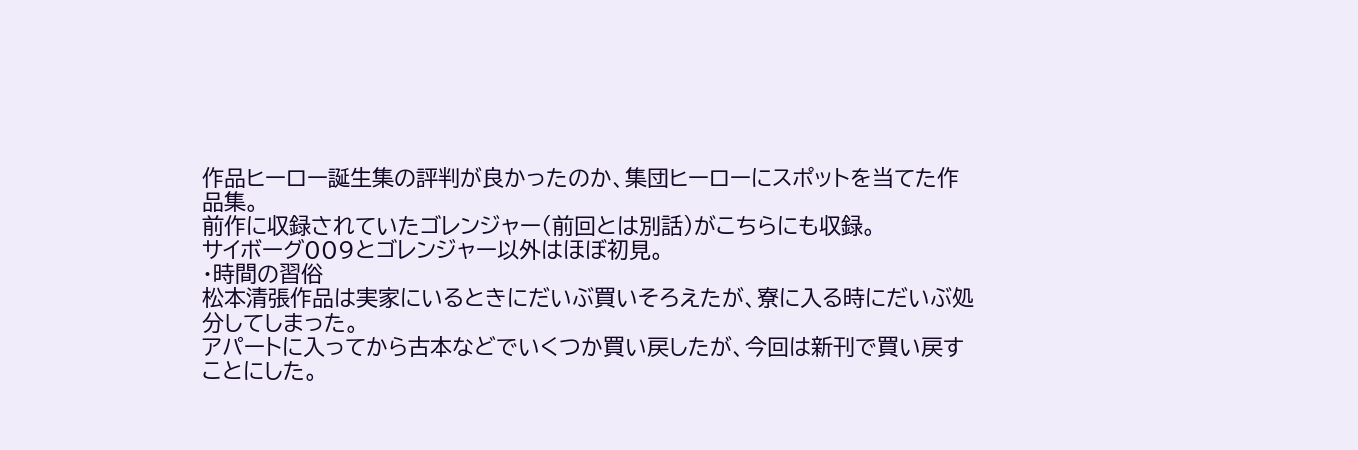作品ヒーロー誕生集の評判が良かったのか、集団ヒーローにスポットを当てた作品集。
前作に収録されていたゴレンジャー(前回とは別話)がこちらにも収録。
サイボーグ009とゴレンジャー以外はほぼ初見。
・時間の習俗
松本清張作品は実家にいるときにだいぶ買いそろえたが、寮に入る時にだいぶ処分してしまった。
アパートに入ってから古本などでいくつか買い戻したが、今回は新刊で買い戻すことにした。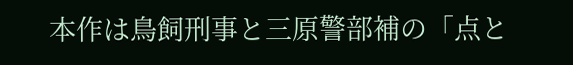本作は鳥飼刑事と三原警部補の「点と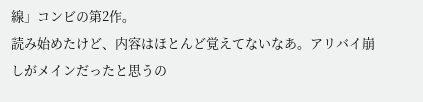線」コンビの第2作。
読み始めたけど、内容はほとんど覚えてないなあ。アリバイ崩しがメインだったと思うの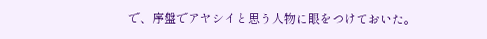で、序盤でアヤシイと思う人物に眼をつけておいた。